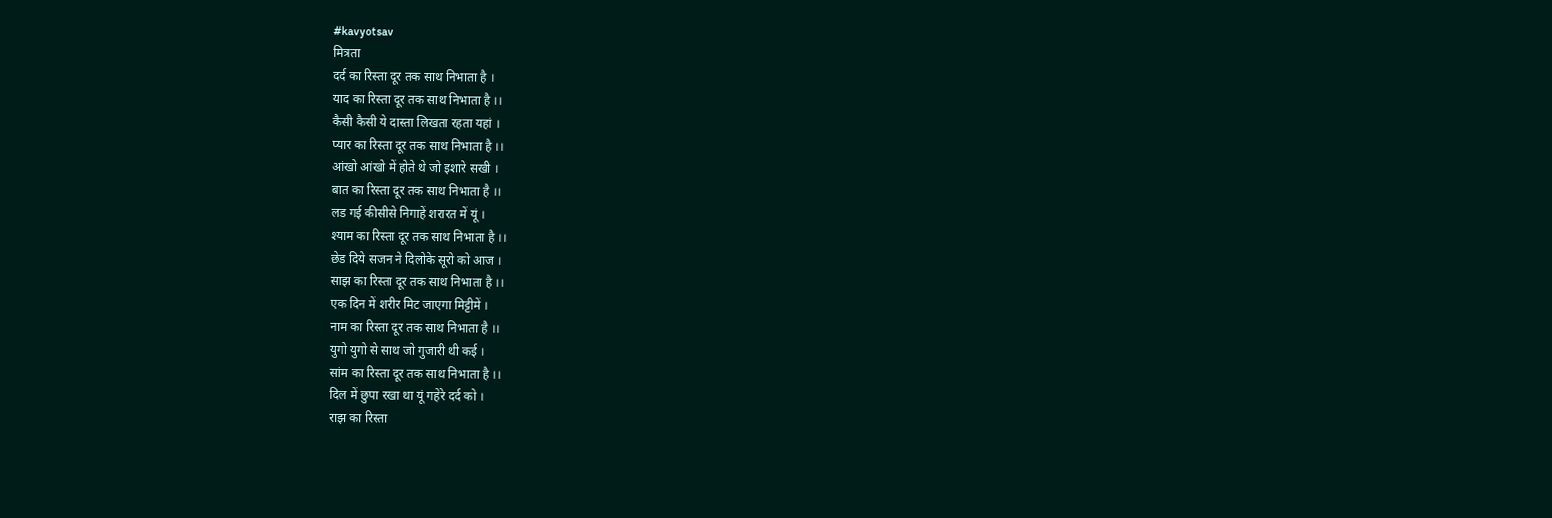#kavyotsav
मित्रता
दर्द का रिस्ता दूर तक साथ निभाता है ।
याद का रिस्ता दूर तक साथ निभाता है ।।
कैसी कैसी ये दास्ता लिखता रहता यहां ।
प्यार का रिस्ता दूर तक साथ निभाता है ।।
आंखो आंखो में होते थे जो इशारे सखी ।
बात का रिस्ता दूर तक साथ निभाता है ।।
लड गई कीसीसे निगाहें शरारत में यूं ।
श्याम का रिस्ता दूर तक साथ निभाता है ।।
छेड दिये सजन ने दिलोके सूरो को आज ।
साझ का रिस्ता दूर तक साथ निभाता है ।।
एक दिन में शरीर मिट जाएगा मिट्टीमें ।
नाम का रिस्ता दूर तक साथ निभाता है ।।
युगो युगो से साथ जो गुजारी थी कई ।
सांम का रिस्ता दूर तक साथ निभाता है ।।
दिल में छुपा रखा था यूं गहेरे दर्द को ।
राझ का रिस्ता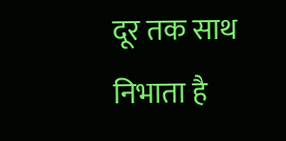दूर तक साथ निभाता है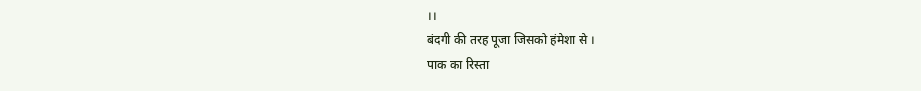।।
बंदगी की तरह पूजा जिसको हंमेशा से ।
पाक का रिस्ता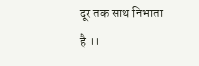दूर तक साथ निभाता है ।।